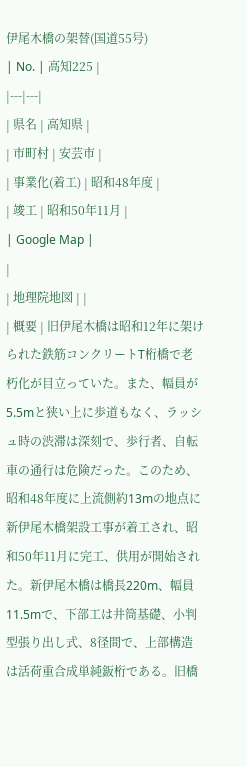伊尾木橋の架替(国道55号)
| No. | 高知225 |
|---|---|
| 県名 | 高知県 |
| 市町村 | 安芸市 |
| 事業化(着工) | 昭和48年度 |
| 竣工 | 昭和50年11月 |
| Google Map |
|
| 地理院地図 | |
| 概要 | 旧伊尾木橋は昭和12年に架けられた鉄筋コンクリートT桁橋で老朽化が目立っていた。また、幅員が5.5mと狭い上に歩道もなく、ラッシュ時の渋滞は深刻で、歩行者、自転車の通行は危険だった。このため、昭和48年度に上流側約13mの地点に新伊尾木橋架設工事が着工され、昭和50年11月に完工、供用が開始された。新伊尾木橋は橋長220m、幅員11.5mで、下部工は井筒基礎、小判型張り出し式、8径間で、上部構造は活荷重合成単純鈑桁である。旧橋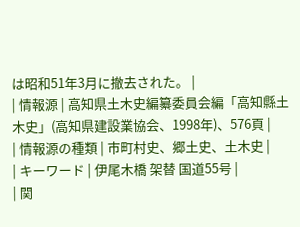は昭和51年3月に撤去された。 |
| 情報源 | 高知県土木史編纂委員会編「高知縣土木史」(高知県建設業協会、1998年)、576頁 |
| 情報源の種類 | 市町村史、郷土史、土木史 |
| キーワード | 伊尾木橋 架替 国道55号 |
| 関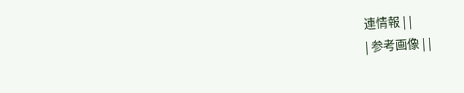連情報 | |
| 参考画像 | |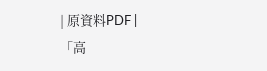| 原資料PDF |
「高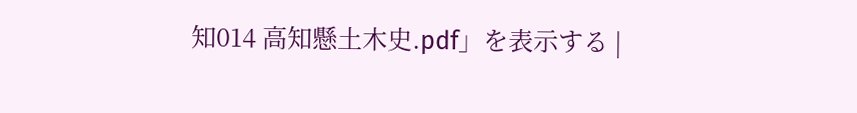知014 高知懸土木史.pdf」を表示する |